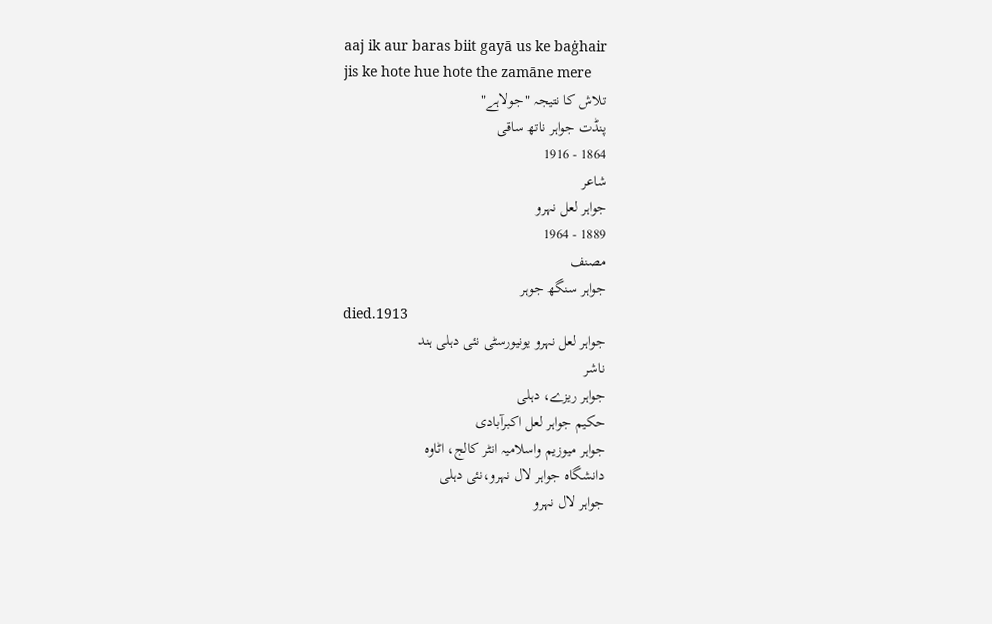aaj ik aur baras biit gayā us ke baġhair
jis ke hote hue hote the zamāne mere
تلاش کا نتیجہ "جولاہے"
پنڈت جواہر ناتھ ساقی
1864 - 1916
شاعر
جواہر لعل نہرو
1889 - 1964
مصنف
جواہر سنگھ جوہر
died.1913
جواہر لعل نہرو یونیورسٹی نئی دہلی ہند
ناشر
جواہر ریزے، دہلی
حکیم جواہر لعل اکبرآبادی
جواہر میوزیم واسلامیہ انٹر کالج، اٹاوہ
دانشگاہ جواہر لال نہرو،نئی دہلی
جواہر لال نہرو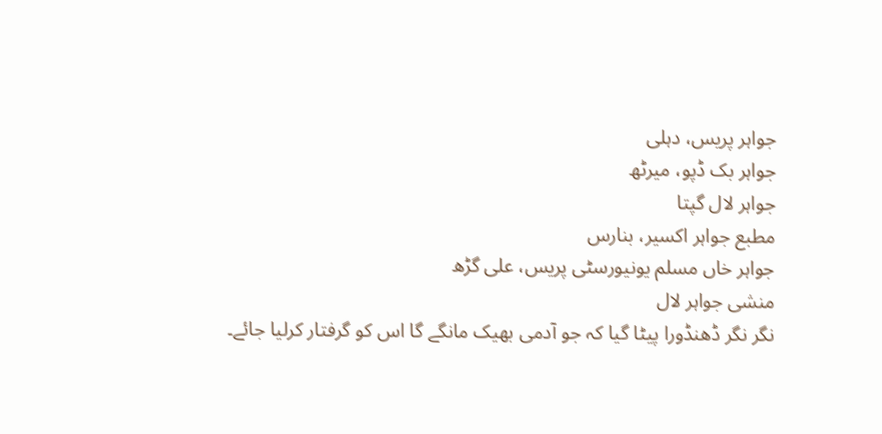جواہر پریس، دہلی
جواہر بک ڈپو، میرٹھ
جواہر لال گپتا
مطبع جواہر اکسیر، بنارس
جواہر خاں مسلم یونیورسٹی پریس، علی گڑھ
منشی جواہر لال
نگر نگر ڈھنڈورا پیٹا گیا کہ جو آدمی بھیک مانگے گا اس کو گرفتار کرلیا جائے۔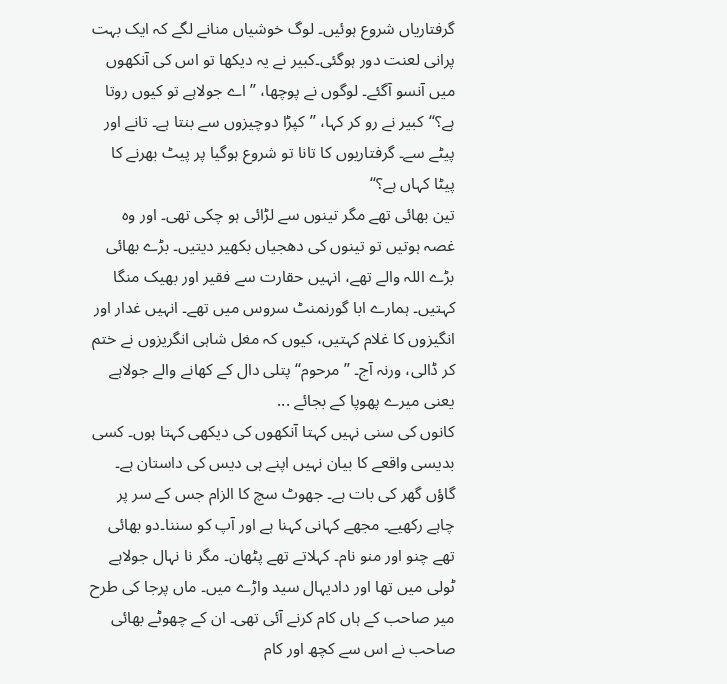گرفتاریاں شروع ہوئیں۔ لوگ خوشیاں منانے لگے کہ ایک بہت پرانی لعنت دور ہوگئی۔کبیر نے یہ دیکھا تو اس کی آنکھوں میں آنسو آگئے۔ لوگوں نے پوچھا، ’’اے جولاہے تو کیوں روتا ہے؟‘‘کبیر نے رو کر کہا، ’’کپڑا دوچیزوں سے بنتا ہے۔ تانے اور پیٹے سے۔ گرفتاریوں کا تانا تو شروع ہوگیا پر پیٹ بھرنے کا پیٹا کہاں ہے؟‘‘
تین بھائی تھے مگر تینوں سے لڑائی ہو چکی تھی۔ اور وہ غصہ ہوتیں تو تینوں کی دھجیاں بکھیر دیتیں۔ بڑے بھائی بڑے اللہ والے تھے، انہیں حقارت سے فقیر اور بھیک منگا کہتیں۔ ہمارے ابا گورنمنٹ سروس میں تھے۔ انہیں غدار اور انگیزوں کا غلام کہتیں، کیوں کہ مغل شاہی انگریزوں نے ختم کر ڈالی، ورنہ آج۔ ’’مرحوم‘‘ پتلی دال کے کھانے والے جولاہے یعنی میرے پھوپا کے بجائے ...
کانوں کی سنی نہیں کہتا آنکھوں کی دیکھی کہتا ہوں۔ کسی بدیسی واقعے کا بیان نہیں اپنے ہی دیس کی داستان ہے۔ گاؤں گھر کی بات ہے۔ جھوٹ سچ کا الزام جس کے سر پر چاہے رکھیے۔ مجھے کہانی کہنا ہے اور آپ کو سننا۔دو بھائی تھے چنو اور منو نام۔ کہلاتے تھے پٹھان۔ مگر نا نہال جولاہے ٹولی میں تھا اور دادیہال سید واڑے میں۔ ماں پرجا کی طرح میر صاحب کے ہاں کام کرنے آئی تھی۔ ان کے چھوٹے بھائی صاحب نے اس سے کچھ اور کام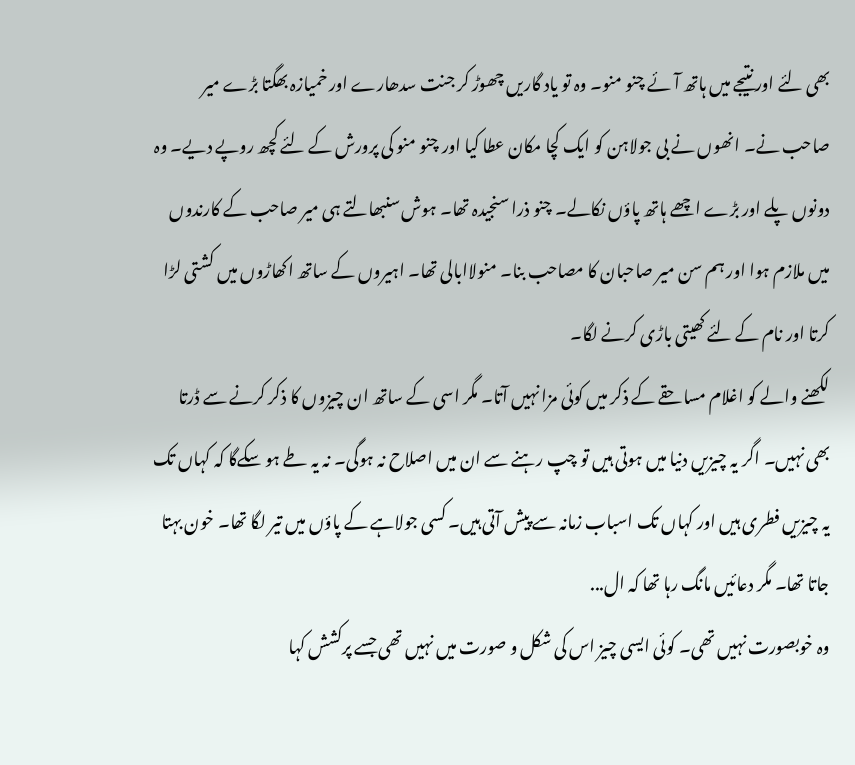بھی لئے اور نتیجے میں ہاتھ آئے چنو منو۔ وہ تو یاد گاریں چھوڑ کر جنت سدھارے اور خمیازہ بھگتا بڑے میر صاحب نے۔ انھوں نے بی جولاہن کو ایک کچا مکان عطا کیا اور چنو منو کی پرورش کے لئے کچھ روپے دیے۔ وہ دونوں پلے اور بڑے اچھے ہاتھ پاؤں نکالے۔ چنو ذرا سنجیدہ تھا۔ ہوش سنبھالتے ہی میر صاحب کے کارندوں میں ملازم ہوا اور ہم سن میر صاحبان کا مصاحب بنا۔ منولاابالی تھا۔ اہیروں کے ساتھ اکھاڑوں میں کشتی لڑا کرتا اور نام کے لئے کھیتی باڑی کرنے لگا۔
لکھنے والے کو اغلام مساحقے کے ذکر میں کوئی مزا نہیں آتا۔ مگر اسی کے ساتھ ان چیزوں کا ذکر کرنے سے ڈرتا بھی نہیں۔ اگر یہ چیزیں دنیا میں ہوتی ہیں تو چپ رہنے سے ان میں اصلاح نہ ہوگی۔ نہ یہ طے ہو سکےگا کہ کہاں تک یہ چیزیں فطری ہیں اور کہاں تک اسباب زمانہ سے پیش آتی ہیں۔ کسی جولاہے کے پاؤں میں تیر لگا تھا۔ خون بہتا جاتا تھا۔ مگر دعائیں مانگ رہا تھا کہ ال...
وہ خوبصورت نہیں تھی۔ کوئی ایسی چیز اس کی شکل و صورت میں نہیں تھی جسے پرکشش کہا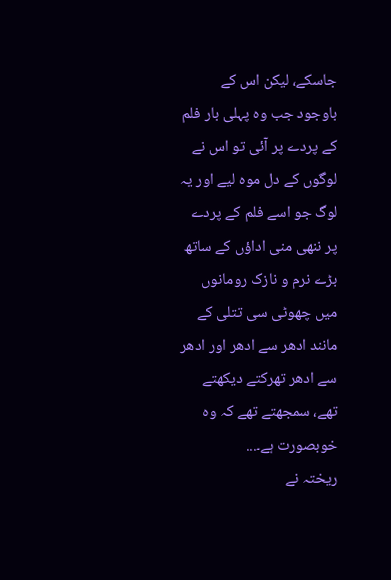جاسکے، لیکن اس کے باوجود جب وہ پہلی بار فلم کے پردے پر آئی تو اس نے لوگوں کے دل موہ لیے اور یہ لوگ جو اسے فلم کے پردے پر ننھی منی اداؤں کے ساتھ بڑے نرم و نازک رومانوں میں چھوٹی سی تتلی کے مانند ادھر سے ادھر اور ادھر سے ادھر تھرکتے دیکھتے تھے، سمجھتے تھے کہ وہ خوبصورت ہے۔...
ریختہ نے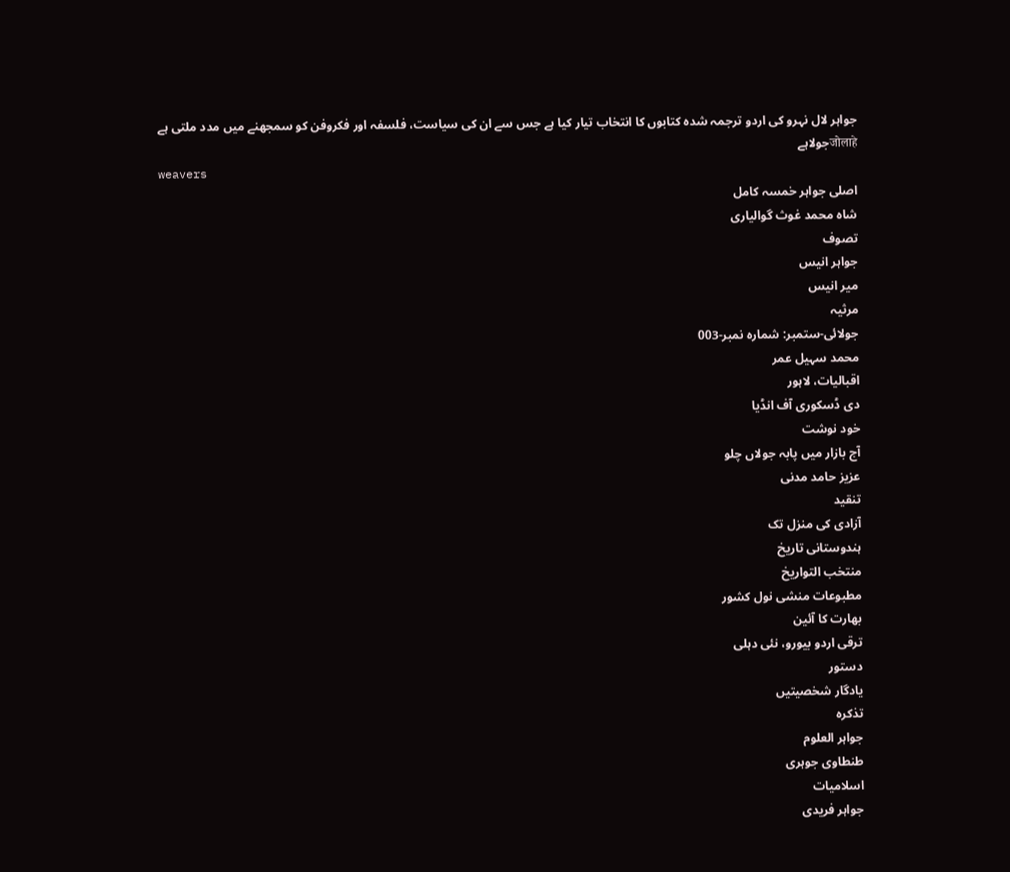جواہر لال نہرو کی اردو ترجمہ شدہ کتابوں کا انتخاب تیار کیا ہے جس سے ان کی سیاست، فلسفہ اور فکروفن کو سمجھنے میں مدد ملتی ہے
जोलाहेجولاہے
weavers
اصلی جواہر خمسہ کامل
شاہ محمد غوث گوالیاری
تصوف
جواہر انیس
میر انیس
مرثیہ
جولائی-ستمبر: شمارہ نمبر-003
محمد سہیل عمر
اقبالیات، لاہور
دی ڈسکوری آف انڈیا
خود نوشت
آج بازار میں پابہ جولاں چلو
عزیز حامد مدنی
تنقید
آزادی کی منزل تک
ہندوستانی تاریخ
منتخب التواریخ
مطبوعات منشی نول کشور
بھارت کا آئین
ترقی اردو بیورو، نئی دہلی
دستور
یادگار شخصیتیں
تذکرہ
جواہر العلوم
طنطاوی جوہری
اسلامیات
جواہر فریدی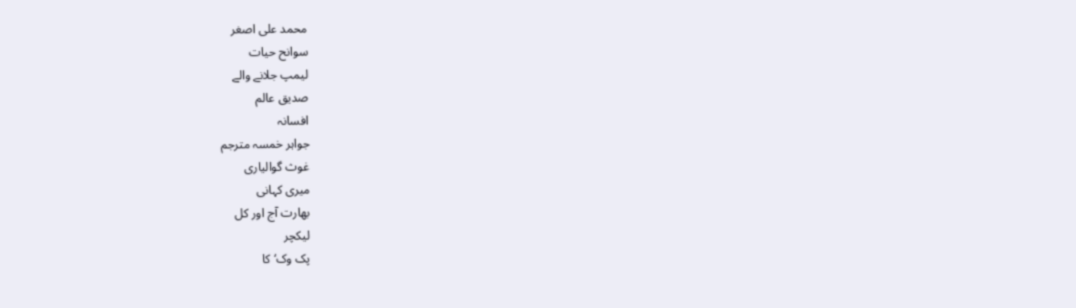محمد علی اصغر
سوانح حیات
لیمپ جلانے والے
صدیق عالم
افسانہ
جواہر خمسہ مترجم
غوث گوالیاری
میری کہانی
بھارت آج اور کل
لیکچر
پک وک‘ کا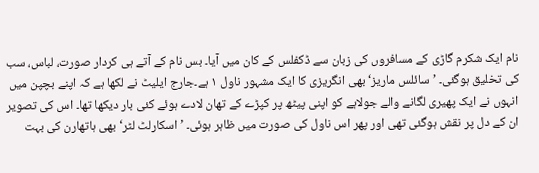نام ایک شکرم گاڑی کے مسافروں کی زبان سے ڈکفلس کے کان میں آیا۔ بس نام کے آتے ہی کردار صورت، لباس، سب کی تخلیق ہوگئی۔ ’سائلس ماریز‘ بھی انگریزی کا ایک مشہور ناول ۱ ہے۔جارج ایلیٹ نے لکھا ہے کہ اپنے بچپن میں انہوں نے ایک پھیری لگانے والے جولاہے کو اپنی پیٹھ پر کپڑے کے تھان لادے ہوئے کئی بار دیکھا تھا۔ اس کی تصویر ان کے دل پر نقش ہوگئی تھی اور پھر اس ناول کی صورت میں ظاہر ہوئی۔ ’اسکارلٹ لٹر‘ بھی ہاتھارن کی بہت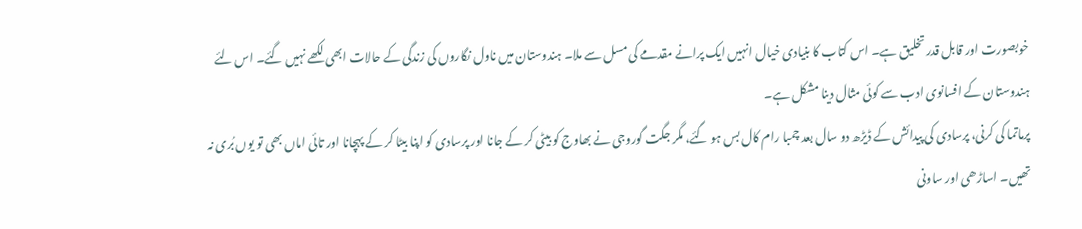خوبصورت اور قابل قدر تخلیق ہے۔ اس کتاب کا بنیادی خیال انہیں ایک پرانے مقدمے کی مسل سے ملا۔ ہندوستان میں ناول نگاروں کی زندگی کے حالات ابھی لکھے نہیں گئے۔ اس لئے ہندوستان کے افسانوی ادب سے کوئی مثال دینا مشکل ہے۔
پرماتما کی کرنی، پرسادی کی پیدائش کے ڈیڑھ دو سال بعد چمبا رام کال بس ہو گئے، مگر جگت گوروجی نے بھاوج کو بیٹی کر کے جانا اور پرسادی کو اپنا بیٹا کر کے پہچانا اور تائی اماں بھی تو یوں بُری نہ تھیں۔ اساڑھی اور ساونی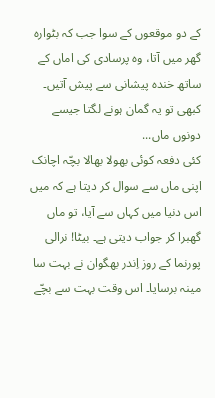کے دو موقعوں کے سوا جب کہ بٹوارہ گھر میں آتا، وہ پرسادی کی اماں کے ساتھ خندہ پیشانی سے پیش آتیں۔ کبھی تو یہ گمان ہونے لگتا جیسے دونوں ماں...
کئی دفعہ کوئی بھولا بھالا بچّہ اچانک اپنی ماں سے سوال کر دیتا ہے کہ میں اس دنیا میں کہاں سے آیا، تو ماں گھبرا کر جواب دیتی ہے۔ بیٹا! نرالی پورنما کے روز اِندر بھگوان نے بہت سا مینہ برسایا۔ اس وقت بہت سے بچّے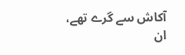آکاش سے گرے تھے، ان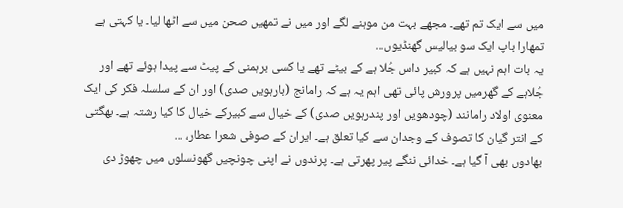میں سے ایک تم تھے۔ مجھے بہت من موہنے لگے اور میں نے تمھیں صحن میں سے اٹھا لیا۔ یا کہتی ہے تمھارا باپ ایک سو بیالیس گھنڈیوں...
یہ بات اہم نہیں ہے کہ کبیر داس جُلا ہے کے بیٹے تھے یا کسی برہمنی کے پیٹ سے پیدا ہوئے تھے اور جُلاہے کے گھرمیں پرورش پائی تھی اہم یہ ہے کہ رامانج (بارہویں صدی) اور ان کے سلسلہ فکر کی ایک معنوی اولاد رامانند (چودھویں اور پندرہویں صدی) کے خیال سے کبیرکے خیال کا کیا رشتہ ہے۔ بھگتی کے انتر گیان کا تصوف کے وجدان سے کیا تعلق ہے۔ ایران کے صوفی شعرا عطار، ...
بھادوں بھی آ گیا ہے۔ خدائی ننگے پیر پھرتی ہے۔ پرندوں نے اپنی چونچیں گھونسلوں میں چھوڑ دی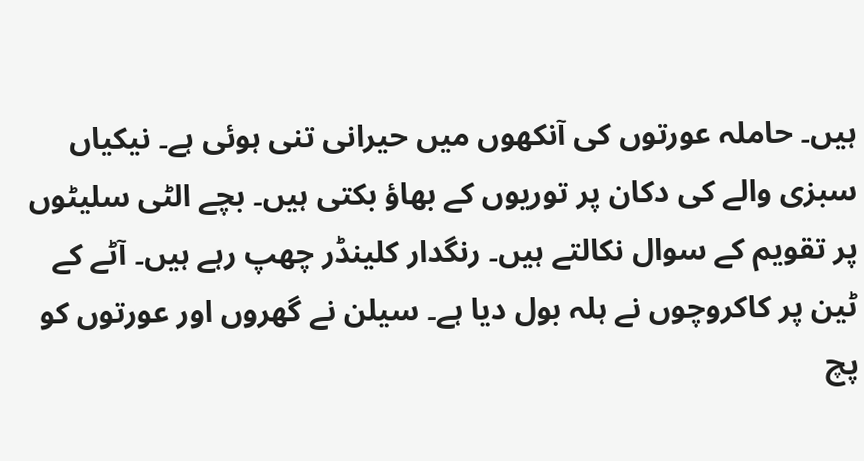ہیں۔ حاملہ عورتوں کی آنکھوں میں حیرانی تنی ہوئی ہے۔ نیکیاں سبزی والے کی دکان پر توریوں کے بھاؤ بکتی ہیں۔ بچے الٹی سلیٹوں پر تقویم کے سوال نکالتے ہیں۔ رنگدار کلینڈر چھپ رہے ہیں۔ آٹے کے ٹین پر کاکروچوں نے ہلہ بول دیا ہے۔ سیلن نے گھروں اور عورتوں کو پچ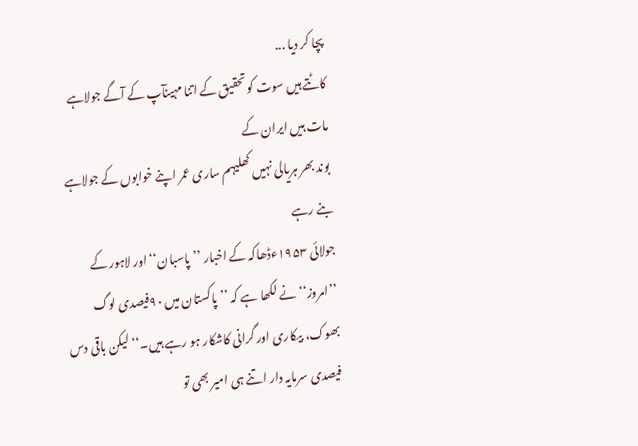پچا کر دیا ...
کاٹتے ہیں سوت کو تحقیق کے اتنا مہینآپ کے آگے جولاہے مات ہیں ایران کے
بوند بھر ہریالی نہیں کھلیہم ساری عمر اپنے خوابوں کے جولاہے بنے رہے
جولائی ۱۹۵۳ءڈھاکہ کے اخبار ’’پاسبان‘‘ اور لاہور کے ’’امروز‘‘ نے لکھا ہے کہ ’’پاکستان میں ۹۰فیصدی لوگ بھوک، بیکاری اور گرانی کاشکار ہو رہے ہیں۔‘‘ لیکن باقی دس فیصدی سرمایہ دار اتنے ہی امیر بھی تو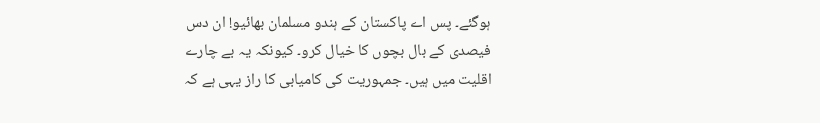ہوگئے۔ پس اے پاکستان کے ہندو مسلمان بھائیو! ان دس فیصدی کے بال بچوں کا خیال کرو۔ کیونکہ یہ بے چارے اقلیت میں ہیں۔ جمہوریت کی کامیابی کا راز یہی ہے کہ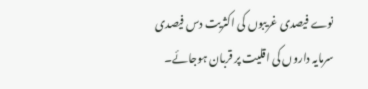نوے فیصدی غریبوں کی اکثریت دس فیصدی سرمایہ داروں کی اقلیت پر قربان ہوجائے۔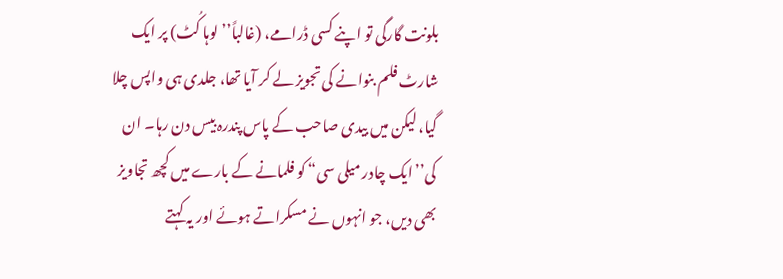بلونت گارگی تو اپنے کسی ڈرامے، (غالباً’’لوہا کُٹ) پر ایک شارٹ فلم بنوانے کی تجویز لے کر آیا تھا، جلدی ہی واپس چلا گیا، لیکن میں بیدی صاحب کے پاس پندرہ بیس دن رہا۔ ان کی’’ایک چادر میلی سی“ کو فلمانے کے بارے میں کچھ تجاویز بھی دیں، جو انہوں نے مسکراتے ہوئے اور یہ کہتے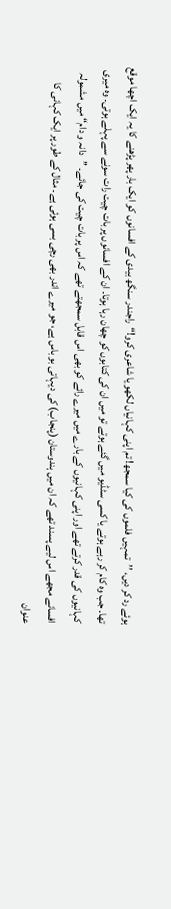ہوئے رد کر دیں، ’’تمہیں فلموں کی کیا سمجھ! تم اپنی کہانیاں لکھو یا شاعری کرو!“راجندر سنگھ بیدی کے افسانوں کو ایک بار پھر پڑھنے کا یہ ایک اچھا موقع تھا۔ جب وہ کام کر رہے ہوتے یا کسی سٹڈیو میں گئے ہوتے تو میں ان کی کتابوں کو چھان رہا ہوتا۔ ان کے افسانوں پر بات چیت رات سونے سے پہلے ہوتی۔ وہ میری کہانیوں کی قدر کرتے تھے اور اپنی کہانیوں کے بارے میں میرے رائے کو بھی اس قابل سمجھتے تھے کہ اس پر بات چیت کی جائے۔ ’’دانہ و دام“ میں مشمولہ افسانے مجھے اس لیے پسند تھے کہ ان میں ہندوستان (پنجاب) کی دیہاتی بو باس ہے، جو میرے اندر بھی رچی بسی ہوئی ہے۔ مثال کے طور پر ایک کہانی کا عنوان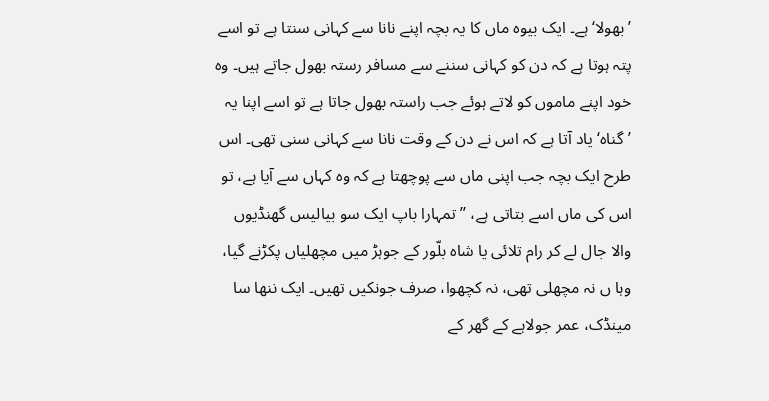’بھولا‘ ہے۔ ایک بیوہ ماں کا یہ بچہ اپنے نانا سے کہانی سنتا ہے تو اسے پتہ ہوتا ہے کہ دن کو کہانی سننے سے مسافر رستہ بھول جاتے ہیں۔ وہ خود اپنے ماموں کو لاتے ہوئے جب راستہ بھول جاتا ہے تو اسے اپنا یہ ’گناہ‘ یاد آتا ہے کہ اس نے دن کے وقت نانا سے کہانی سنی تھی۔ اس طرح ایک بچہ جب اپنی ماں سے پوچھتا ہے کہ وہ کہاں سے آیا ہے، تو اس کی ماں اسے بتاتی ہے، ’’تمہارا باپ ایک سو بیالیس گھنڈیوں والا جال لے کر رام تلائی یا شاہ بلّور کے جوہڑ میں مچھلیاں پکڑنے گیا، وہا ں نہ مچھلی تھی، نہ کچھوا، صرف جونکیں تھیں۔ ایک ننھا سا مینڈک، عمر جولاہے کے گھر کے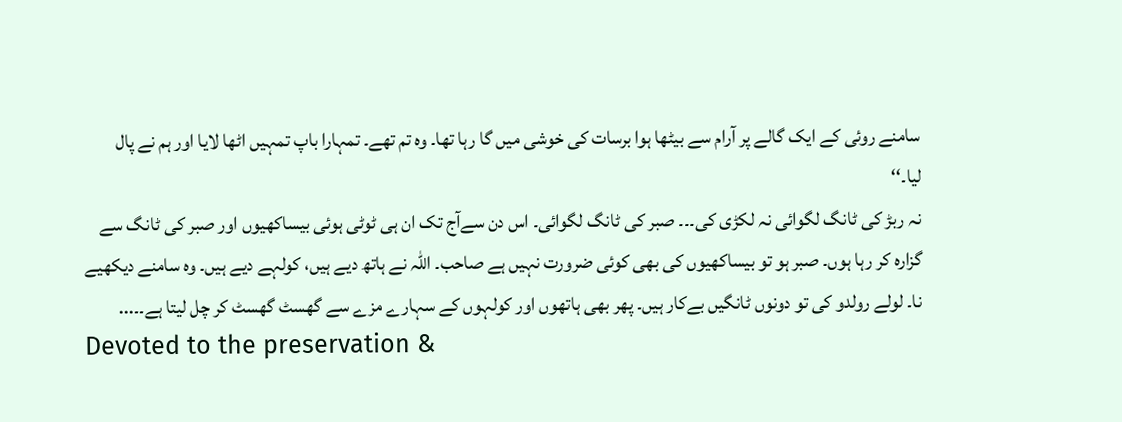سامنے روئی کے ایک گالے پر آرام سے بیٹھا ہوا برسات کی خوشی میں گا رہا تھا۔ وہ تم تھے۔ تمہارا باپ تمہیں اٹھا لایا اور ہم نے پال لیا۔‘‘
نہ ربڑ کی ٹانگ لگوائی نہ لکڑی کی۔۔۔ صبر کی ٹانگ لگوائی۔ اس دن سےآج تک ان ہی ٹوٹی ہوئی بیساکھیوں اور صبر کی ٹانگ سے گزارہ کر رہا ہوں۔ صبر ہو تو بیساکھیوں کی بھی کوئی ضرورت نہیں ہے صاحب۔ اللہ نے ہاتھ دیے ہیں، کولہے دیے ہیں۔ وہ سامنے دیکھیے نا۔ لولے رولدو کی تو دونوں ٹانگیں بےکار ہیں۔ پھر بھی ہاتھوں اور کولہوں کے سہارے مزے سے گھسٹ گھسٹ کر چل لیتا ہے۔۔...
Devoted to the preservation &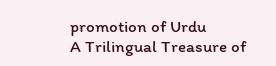promotion of Urdu
A Trilingual Treasure of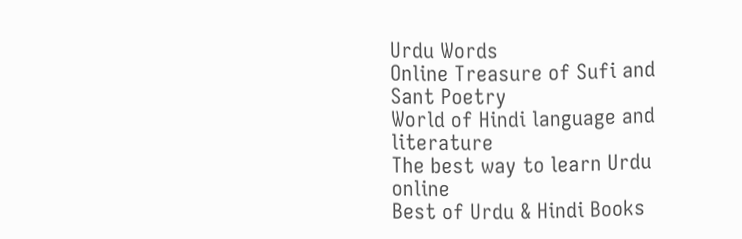Urdu Words
Online Treasure of Sufi and Sant Poetry
World of Hindi language and literature
The best way to learn Urdu online
Best of Urdu & Hindi Books